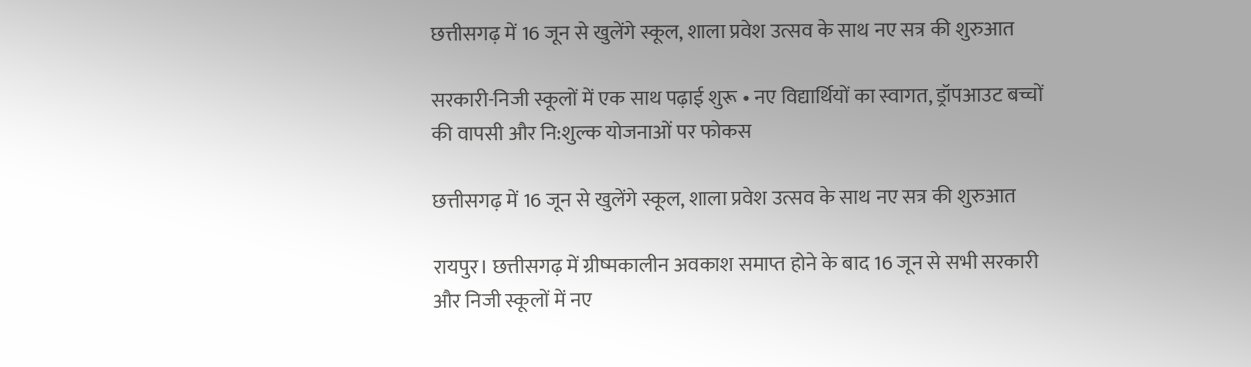छत्तीसगढ़ में 16 जून से खुलेंगे स्कूल, शाला प्रवेश उत्सव के साथ नए सत्र की शुरुआत

सरकारी-निजी स्कूलों में एक साथ पढ़ाई शुरू • नए विद्यार्थियों का स्वागत, ड्रॉपआउट बच्चों की वापसी और नि:शुल्क योजनाओं पर फोकस

छत्तीसगढ़ में 16 जून से खुलेंगे स्कूल, शाला प्रवेश उत्सव के साथ नए सत्र की शुरुआत

रायपुर। छत्तीसगढ़ में ग्रीष्मकालीन अवकाश समाप्त होने के बाद 16 जून से सभी सरकारी और निजी स्कूलों में नए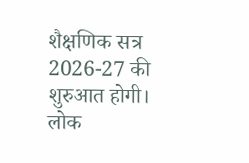शैक्षणिक सत्र 2026-27 की शुरुआत होगी। लोक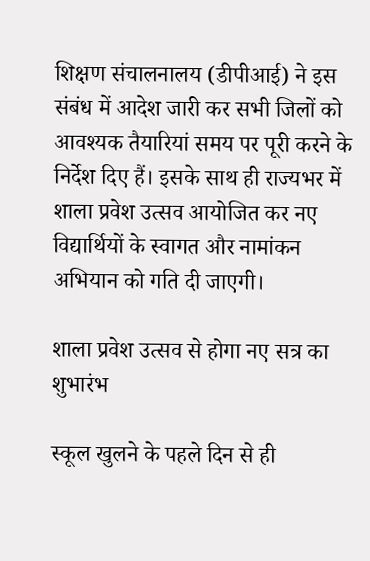शिक्षण संचालनालय (डीपीआई) ने इस संबंध में आदेश जारी कर सभी जिलों को आवश्यक तैयारियां समय पर पूरी करने के निर्देश दिए हैं। इसके साथ ही राज्यभर में शाला प्रवेश उत्सव आयोजित कर नए विद्यार्थियों के स्वागत और नामांकन अभियान को गति दी जाएगी।

शाला प्रवेश उत्सव से होगा नए सत्र का शुभारंभ

स्कूल खुलने के पहले दिन से ही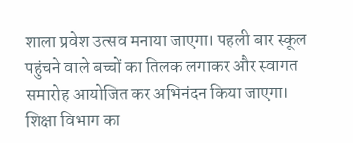शाला प्रवेश उत्सव मनाया जाएगा। पहली बार स्कूल पहुंचने वाले बच्चों का तिलक लगाकर और स्वागत समारोह आयोजित कर अभिनंदन किया जाएगा। शिक्षा विभाग का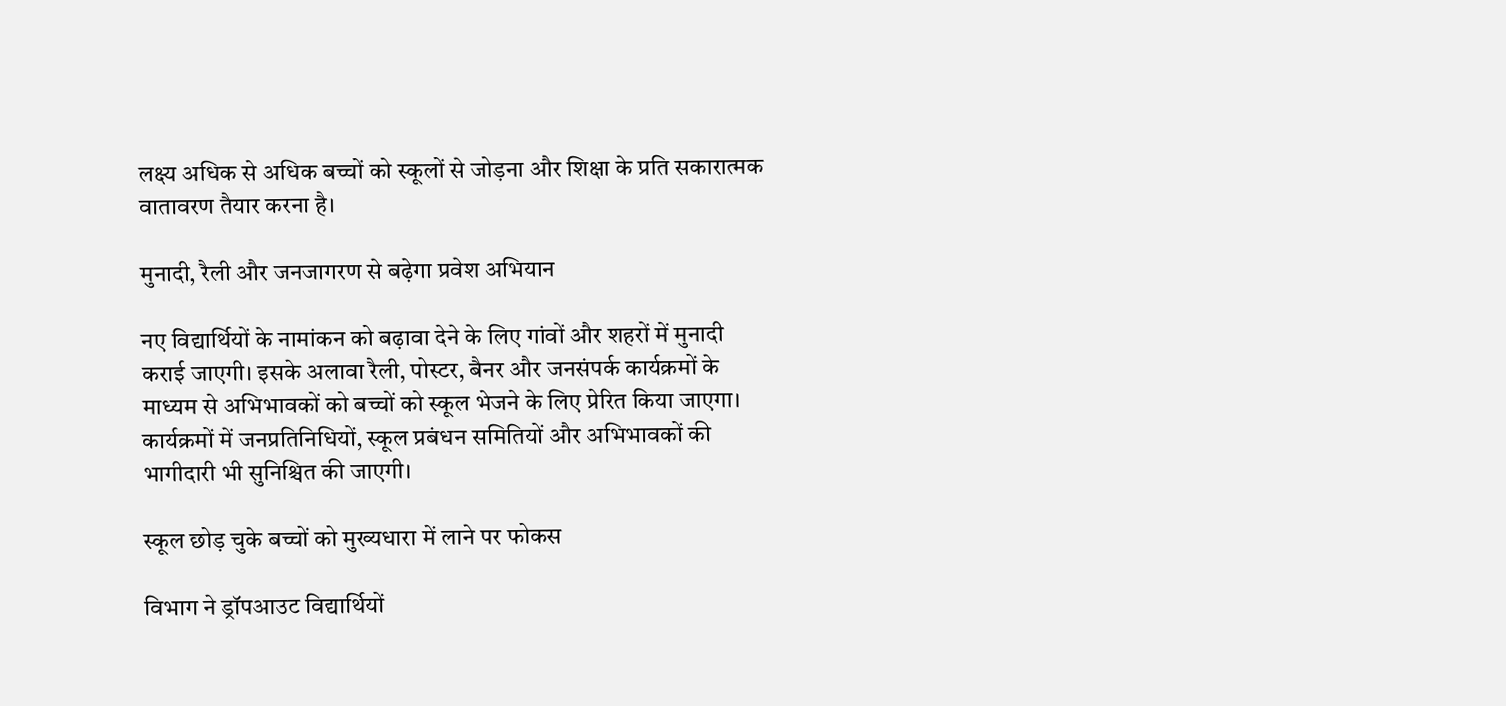लक्ष्य अधिक से अधिक बच्चों को स्कूलों से जोड़ना और शिक्षा के प्रति सकारात्मक वातावरण तैयार करना है।

मुनादी, रैली और जनजागरण से बढ़ेगा प्रवेश अभियान

नए विद्यार्थियों के नामांकन को बढ़ावा देने के लिए गांवों और शहरों में मुनादी कराई जाएगी। इसके अलावा रैली, पोस्टर, बैनर और जनसंपर्क कार्यक्रमों के माध्यम से अभिभावकों को बच्चों को स्कूल भेजने के लिए प्रेरित किया जाएगा। कार्यक्रमों में जनप्रतिनिधियों, स्कूल प्रबंधन समितियों और अभिभावकों की भागीदारी भी सुनिश्चित की जाएगी।

स्कूल छोड़ चुके बच्चों को मुख्यधारा में लाने पर फोकस

विभाग ने ड्रॉपआउट विद्यार्थियों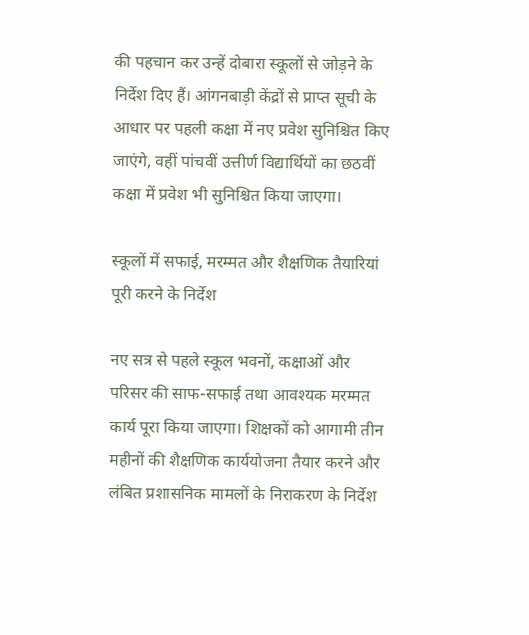की पहचान कर उन्हें दोबारा स्कूलों से जोड़ने के निर्देश दिए हैं। आंगनबाड़ी केंद्रों से प्राप्त सूची के आधार पर पहली कक्षा में नए प्रवेश सुनिश्चित किए जाएंगे, वहीं पांचवीं उत्तीर्ण विद्यार्थियों का छठवीं कक्षा में प्रवेश भी सुनिश्चित किया जाएगा।

स्कूलों में सफाई, मरम्मत और शैक्षणिक तैयारियां पूरी करने के निर्देश

नए सत्र से पहले स्कूल भवनों, कक्षाओं और परिसर की साफ-सफाई तथा आवश्यक मरम्मत कार्य पूरा किया जाएगा। शिक्षकों को आगामी तीन महीनों की शैक्षणिक कार्ययोजना तैयार करने और लंबित प्रशासनिक मामलों के निराकरण के निर्देश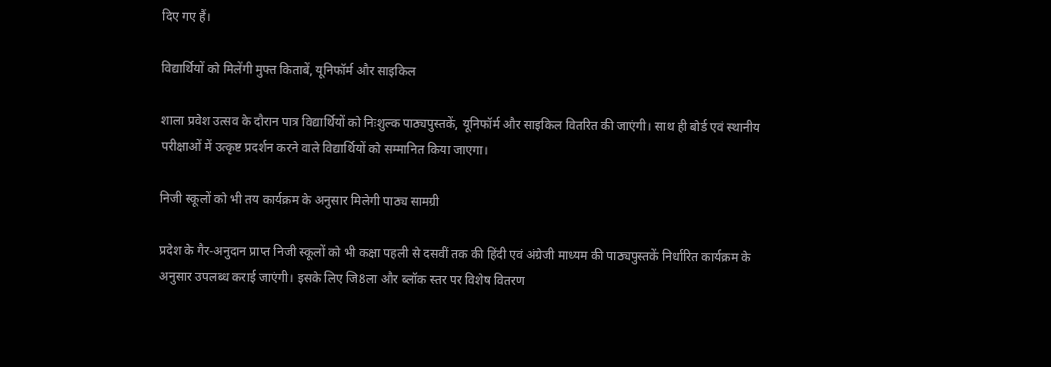दिए गए हैं।

विद्यार्थियों को मिलेंगी मुफ्त किताबें, यूनिफॉर्म और साइकिल

शाला प्रवेश उत्सव के दौरान पात्र विद्यार्थियों को निःशुल्क पाठ्यपुस्तकें, यूनिफॉर्म और साइकिल वितरित की जाएंगी। साथ ही बोर्ड एवं स्थानीय परीक्षाओं में उत्कृष्ट प्रदर्शन करने वाले विद्यार्थियों को सम्मानित किया जाएगा।

निजी स्कूलों को भी तय कार्यक्रम के अनुसार मिलेगी पाठ्य सामग्री

प्रदेश के गैर-अनुदान प्राप्त निजी स्कूलों को भी कक्षा पहली से दसवीं तक की हिंदी एवं अंग्रेजी माध्यम की पाठ्यपुस्तकें निर्धारित कार्यक्रम के अनुसार उपलब्ध कराई जाएंगी। इसके लिए जि8ला और ब्लॉक स्तर पर विशेष वितरण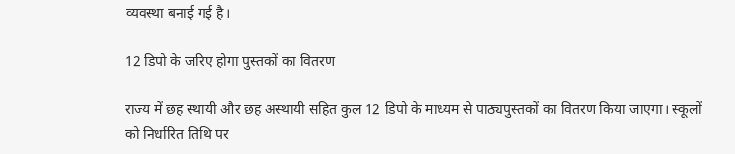व्यवस्था बनाई गई है।

12 डिपो के जरिए होगा पुस्तकों का वितरण

राज्य में छह स्थायी और छह अस्थायी सहित कुल 12 डिपो के माध्यम से पाठ्यपुस्तकों का वितरण किया जाएगा। स्कूलों को निर्धारित तिथि पर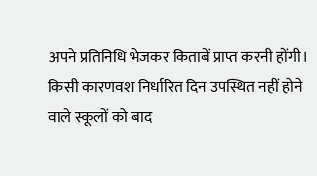अपने प्रतिनिधि भेजकर किताबें प्राप्त करनी होंगी। किसी कारणवश निर्धारित दिन उपस्थित नहीं होने वाले स्कूलों को बाद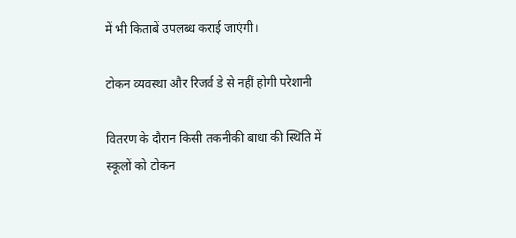में भी किताबें उपलब्ध कराई जाएंगी।

टोकन व्यवस्था और रिजर्व डे से नहीं होगी परेशानी

वितरण के दौरान किसी तकनीकी बाधा की स्थिति में स्कूलों को टोकन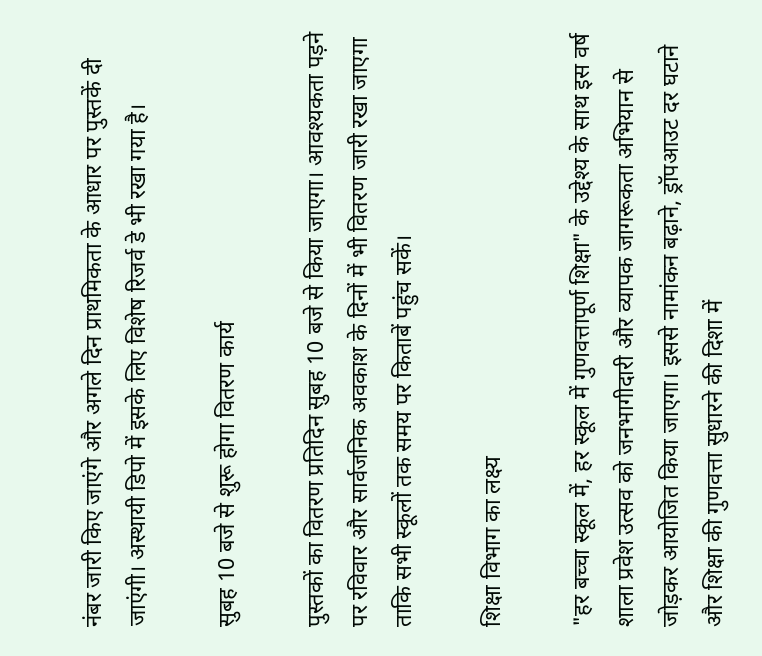नंबर जारी किए जाएंगे और अगले दिन प्राथमिकता के आधार पर पुस्तकें दी जाएंगी। अस्थायी डिपो में इसके लिए विशेष रिजर्व डे भी रखा गया है।

सुबह 10 बजे से शुरू होगा वितरण कार्य

पुस्तकों का वितरण प्रतिदिन सुबह 10 बजे से किया जाएगा। आवश्यकता पड़ने पर रविवार और सार्वजनिक अवकाश के दिनों में भी वितरण जारी रखा जाएगा ताकि सभी स्कूलों तक समय पर किताबें पहुंच सकें।

शिक्षा विभाग का लक्ष्य

"हर बच्चा स्कूल में, हर स्कूल में गुणवत्तापूर्ण शिक्षा" के उद्देश्य के साथ इस वर्ष शाला प्रवेश उत्सव को जनभागीदारी और व्यापक जागरूकता अभियान से जोड़कर आयोजित किया जाएगा। इससे नामांकन बढ़ाने, ड्रॉपआउट दर घटाने और शिक्षा की गुणवत्ता सुधारने की दिशा में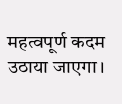महत्वपूर्ण कदम उठाया जाएगा।